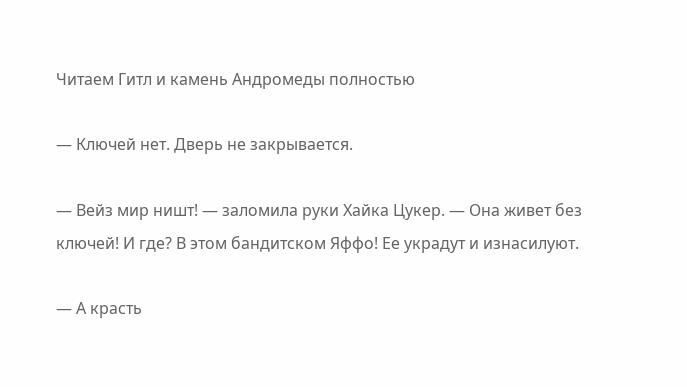Читаем Гитл и камень Андромеды полностью

— Ключей нет. Дверь не закрывается.

— Вейз мир ништ! — заломила руки Хайка Цукер. — Она живет без ключей! И где? В этом бандитском Яффо! Ее украдут и изнасилуют.

— А красть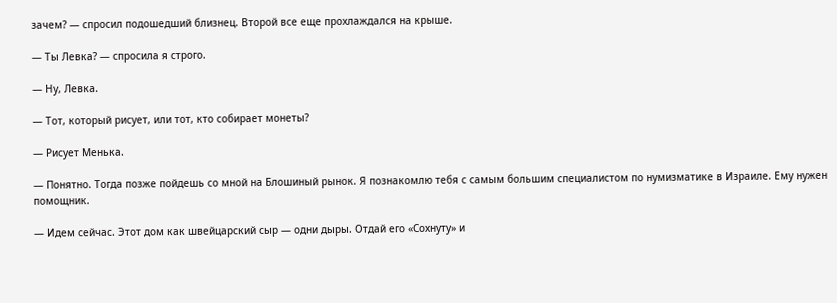зачем? — спросил подошедший близнец. Второй все еще прохлаждался на крыше.

— Ты Левка? — спросила я строго.

— Ну, Левка.

— Тот, который рисует, или тот, кто собирает монеты?

— Рисует Менька.

— Понятно. Тогда позже пойдешь со мной на Блошиный рынок. Я познакомлю тебя с самым большим специалистом по нумизматике в Израиле. Ему нужен помощник.

— Идем сейчас. Этот дом как швейцарский сыр — одни дыры. Отдай его «Сохнуту» и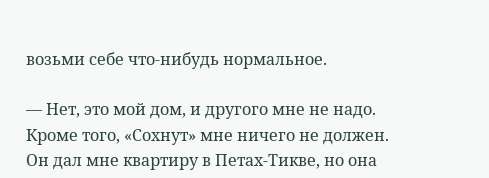возьми себе что-нибудь нормальное.

— Нет, это мой дом, и другого мне не надо. Кроме того, «Сохнут» мне ничего не должен. Он дал мне квартиру в Петах-Тикве, но она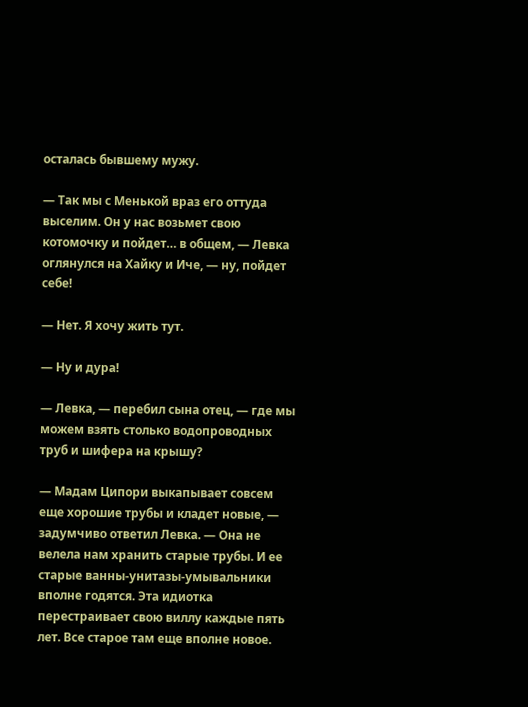осталась бывшему мужу.

— Так мы с Менькой враз его оттуда выселим. Он у нас возьмет свою котомочку и пойдет… в общем, — Левка оглянулся на Хайку и Иче, — ну, пойдет себе!

— Нет. Я хочу жить тут.

— Ну и дура!

— Левка, — перебил сына отец, — где мы можем взять столько водопроводных труб и шифера на крышу?

— Мадам Ципори выкапывает совсем еще хорошие трубы и кладет новые, — задумчиво ответил Левка. — Она не велела нам хранить старые трубы. И ее старые ванны-унитазы-умывальники вполне годятся. Эта идиотка перестраивает свою виллу каждые пять лет. Все старое там еще вполне новое.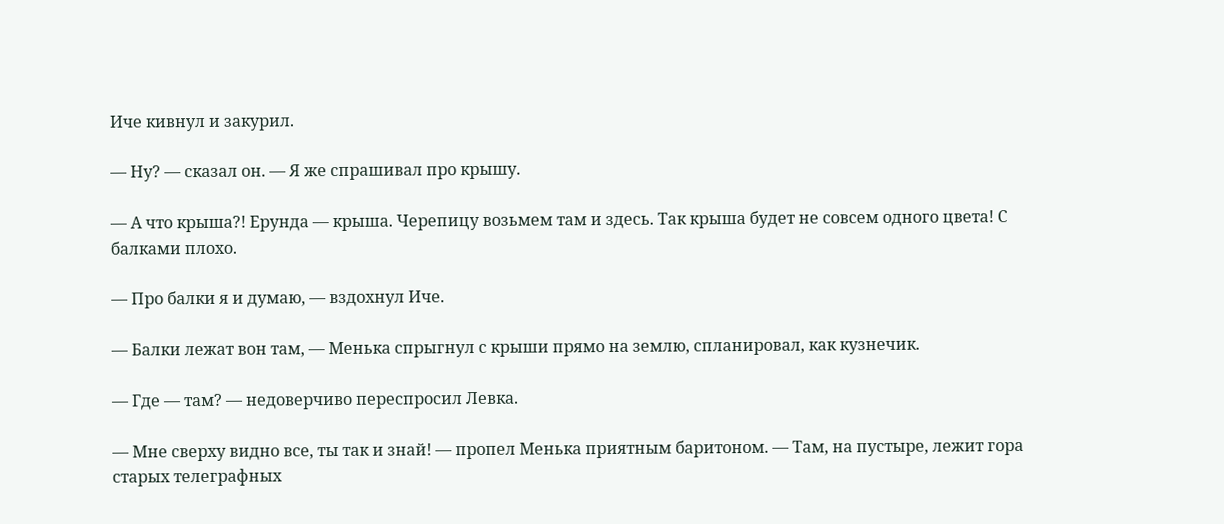Иче кивнул и закурил.

— Ну? — сказал он. — Я же спрашивал про крышу.

— А что крыша?! Ерунда — крыша. Черепицу возьмем там и здесь. Так крыша будет не совсем одного цвета! С балками плохо.

— Про балки я и думаю, — вздохнул Иче.

— Балки лежат вон там, — Менька спрыгнул с крыши прямо на землю, спланировал, как кузнечик.

— Где — там? — недоверчиво переспросил Левка.

— Мне сверху видно все, ты так и знай! — пропел Менька приятным баритоном. — Там, на пустыре, лежит гора старых телеграфных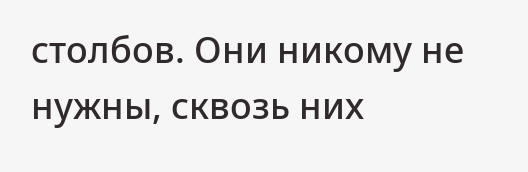столбов. Они никому не нужны, сквозь них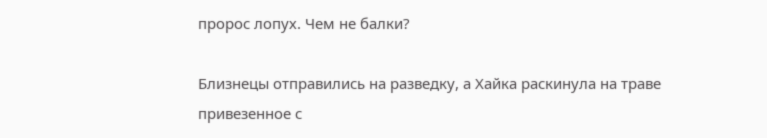пророс лопух. Чем не балки?

Близнецы отправились на разведку, а Хайка раскинула на траве привезенное с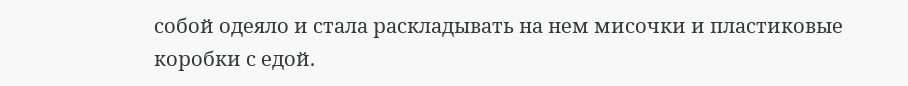собой одеяло и стала раскладывать на нем мисочки и пластиковые коробки с едой.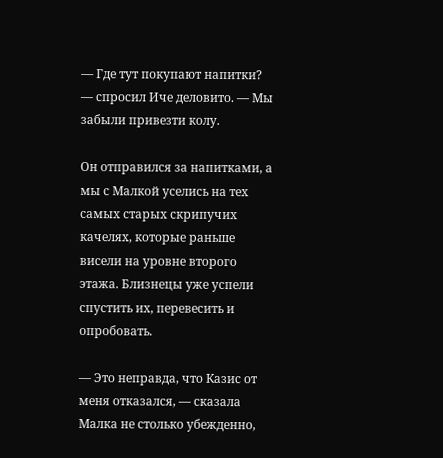— Где тут покупают напитки? — спросил Иче деловито. — Мы забыли привезти колу.

Он отправился за напитками, а мы с Малкой уселись на тех самых старых скрипучих качелях, которые раньше висели на уровне второго этажа. Близнецы уже успели спустить их, перевесить и опробовать.

— Это неправда, что Казис от меня отказался, — сказала Малка не столько убежденно,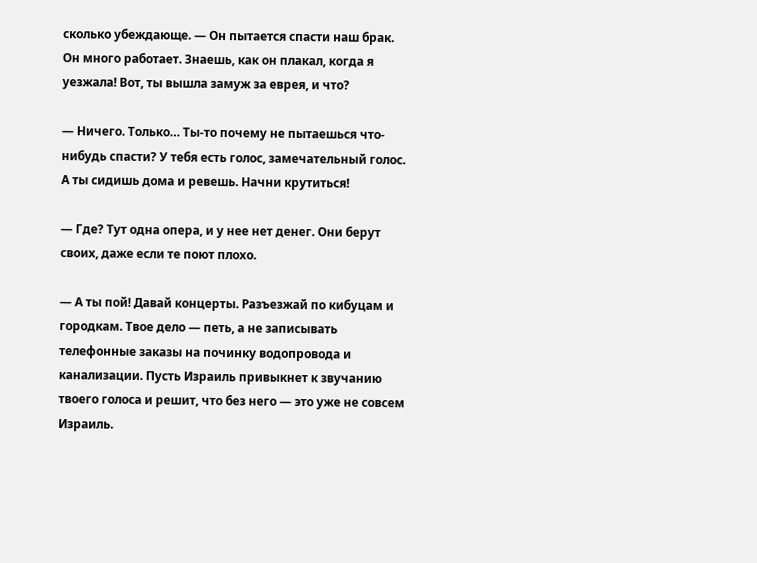сколько убеждающе. — Он пытается спасти наш брак. Он много работает. Знаешь, как он плакал, когда я уезжала! Вот, ты вышла замуж за еврея, и что?

— Ничего. Только… Ты-то почему не пытаешься что-нибудь спасти? У тебя есть голос, замечательный голос. А ты сидишь дома и ревешь. Начни крутиться!

— Где? Тут одна опера, и у нее нет денег. Они берут своих, даже если те поют плохо.

— А ты пой! Давай концерты. Разъезжай по кибуцам и городкам. Твое дело — петь, а не записывать телефонные заказы на починку водопровода и канализации. Пусть Израиль привыкнет к звучанию твоего голоса и решит, что без него — это уже не совсем Израиль.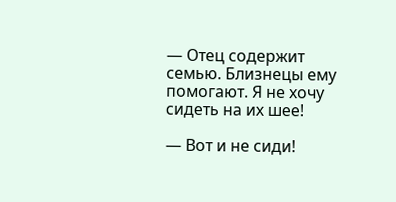— Отец содержит семью. Близнецы ему помогают. Я не хочу сидеть на их шее!

— Вот и не сиди!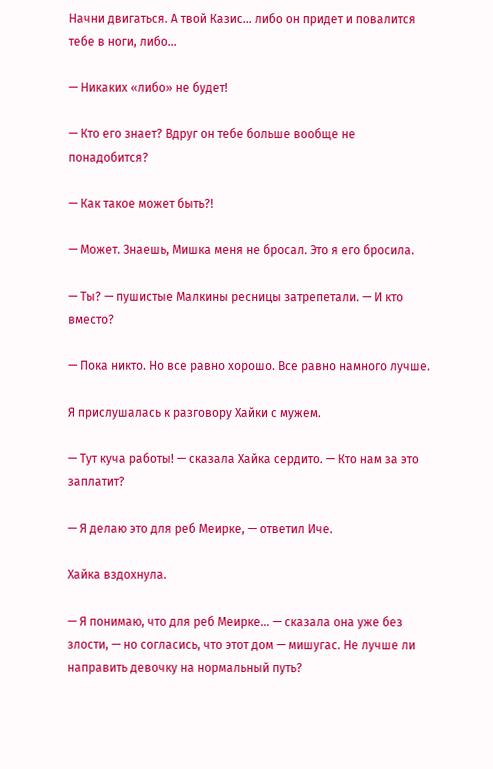Начни двигаться. А твой Казис… либо он придет и повалится тебе в ноги, либо…

— Никаких «либо» не будет!

— Кто его знает? Вдруг он тебе больше вообще не понадобится?

— Как такое может быть?!

— Может. Знаешь, Мишка меня не бросал. Это я его бросила.

— Ты? — пушистые Малкины ресницы затрепетали. — И кто вместо?

— Пока никто. Но все равно хорошо. Все равно намного лучше.

Я прислушалась к разговору Хайки с мужем.

— Тут куча работы! — сказала Хайка сердито. — Кто нам за это заплатит?

— Я делаю это для реб Меирке, — ответил Иче.

Хайка вздохнула.

— Я понимаю, что для реб Меирке… — сказала она уже без злости, — но согласись, что этот дом — мишугас. Не лучше ли направить девочку на нормальный путь?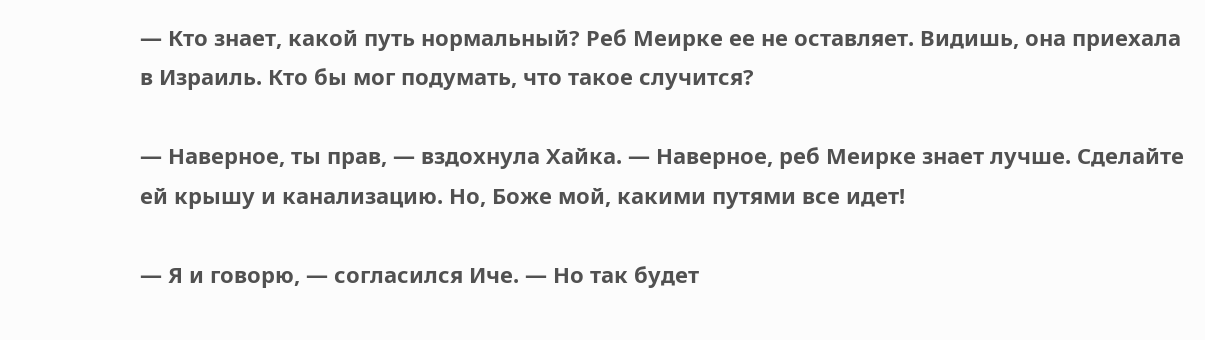— Кто знает, какой путь нормальный? Реб Меирке ее не оставляет. Видишь, она приехала в Израиль. Кто бы мог подумать, что такое случится?

— Наверное, ты прав, — вздохнула Хайка. — Наверное, реб Меирке знает лучше. Сделайте ей крышу и канализацию. Но, Боже мой, какими путями все идет!

— Я и говорю, — согласился Иче. — Но так будет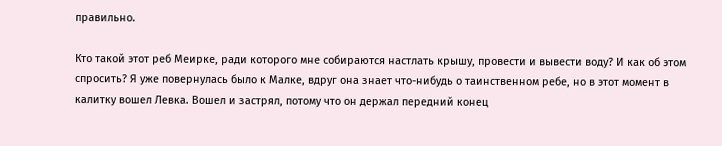правильно.

Кто такой этот реб Меирке, ради которого мне собираются настлать крышу, провести и вывести воду? И как об этом спросить? Я уже повернулась было к Малке, вдруг она знает что-нибудь о таинственном ребе, но в этот момент в калитку вошел Левка. Вошел и застрял, потому что он держал передний конец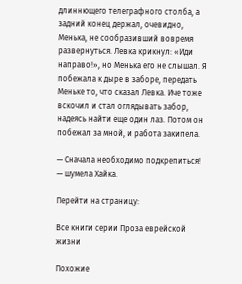длиннющего телеграфного столба, а задний конец держал, очевидно, Менька, не сообразивший вовремя развернуться. Левка крикнул: «Иди направо!», но Менька его не слышал. Я побежала к дыре в заборе, передать Меньке то, что сказал Левка. Иче тоже вскочил и стал оглядывать забор, надеясь найти еще один лаз. Потом он побежал за мной, и работа закипела.

— Сначала необходимо подкрепиться! — шумела Хайка.

Перейти на страницу:

Все книги серии Проза еврейской жизни

Похожие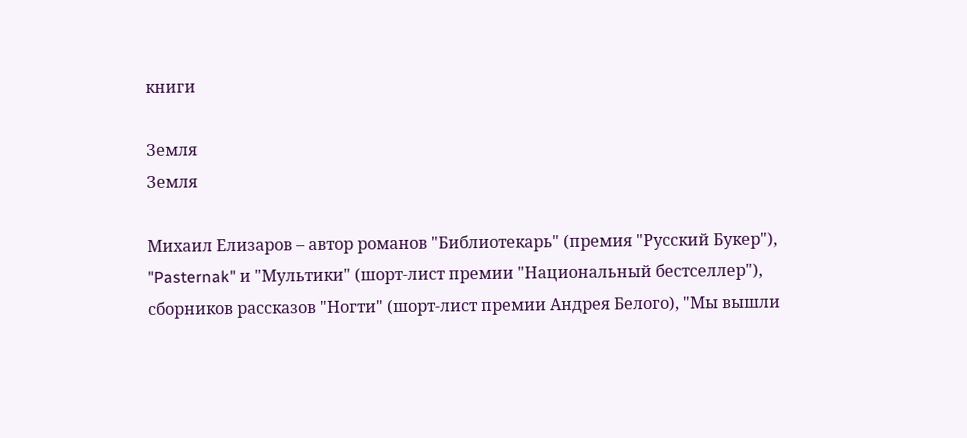книги

Земля
Земля

Михаил Елизаров – автор романов "Библиотекарь" (премия "Русский Букер"), "Pasternak" и "Мультики" (шорт-лист премии "Национальный бестселлер"), сборников рассказов "Ногти" (шорт-лист премии Андрея Белого), "Мы вышли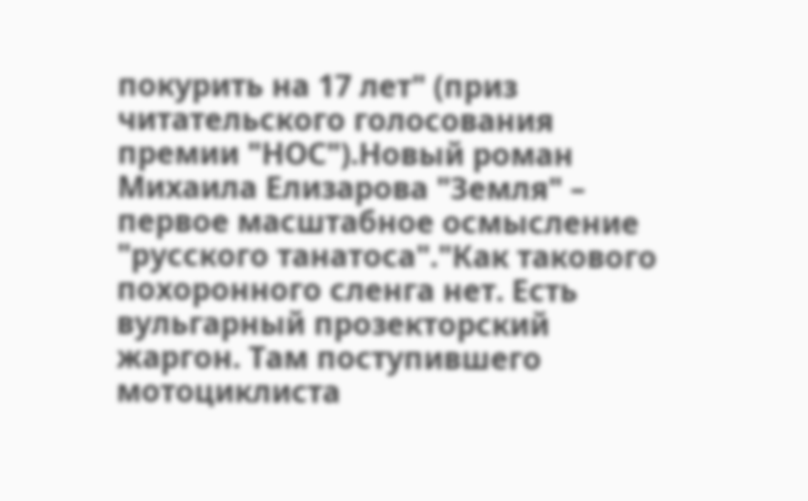покурить на 17 лет" (приз читательского голосования премии "НОС").Новый роман Михаила Елизарова "Земля" – первое масштабное осмысление "русского танатоса"."Как такового похоронного сленга нет. Есть вульгарный прозекторский жаргон. Там поступившего мотоциклиста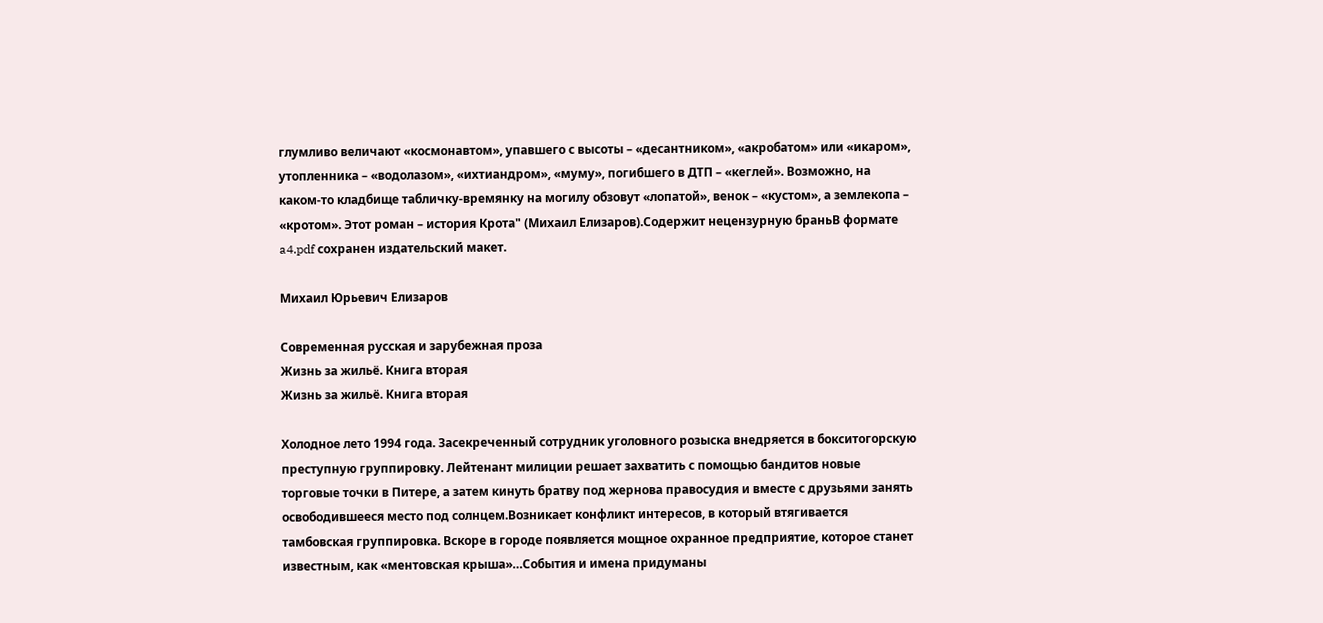глумливо величают «космонавтом», упавшего с высоты – «десантником», «акробатом» или «икаром», утопленника – «водолазом», «ихтиандром», «муму», погибшего в ДТП – «кеглей». Возможно, на каком-то кладбище табличку-времянку на могилу обзовут «лопатой», венок – «кустом», а землекопа – «кротом». Этот роман – история Крота" (Михаил Елизаров).Содержит нецензурную браньВ формате a4.pdf сохранен издательский макет.

Михаил Юрьевич Елизаров

Современная русская и зарубежная проза
Жизнь за жильё. Книга вторая
Жизнь за жильё. Книга вторая

Холодное лето 1994 года. Засекреченный сотрудник уголовного розыска внедряется в бокситогорскую преступную группировку. Лейтенант милиции решает захватить с помощью бандитов новые торговые точки в Питере, а затем кинуть братву под жернова правосудия и вместе с друзьями занять освободившееся место под солнцем.Возникает конфликт интересов, в который втягивается тамбовская группировка. Вскоре в городе появляется мощное охранное предприятие, которое станет известным, как «ментовская крыша»…События и имена придуманы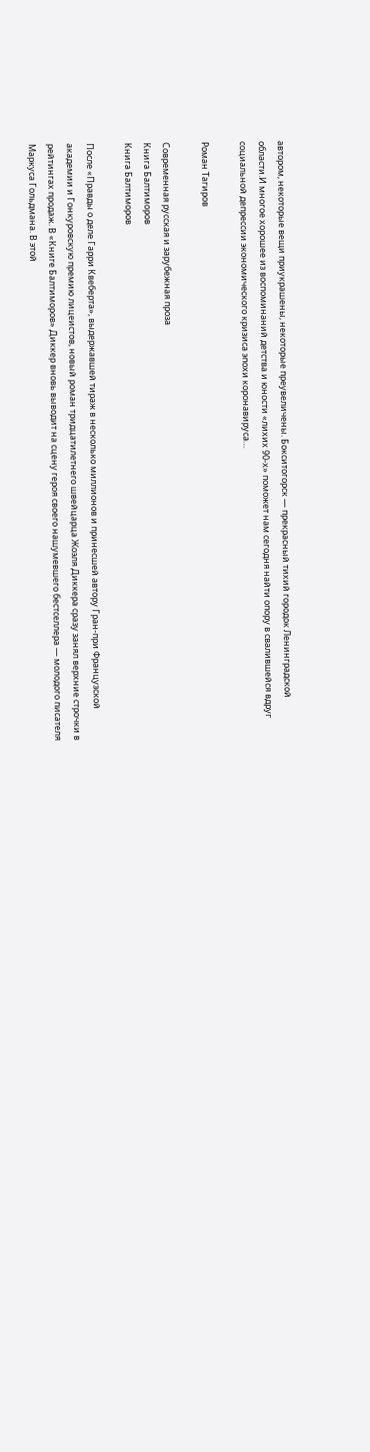автором, некоторые вещи приукрашены, некоторые преувеличены. Бокситогорск — прекрасный тихий городок Ленинградской области.И многое хорошее из воспоминаний детства и юности «лихих 90-х» поможет нам сегодня найти опору в свалившейся вдруг социальной депрессии экономического кризиса эпохи коронавируса…

Роман Тагиров

Современная русская и зарубежная проза
Книга Балтиморов
Книга Балтиморов

После «Правды о деле Гарри Квеберта», выдержавшей тираж в несколько миллионов и принесшей автору Гран-при Французской академии и Гонкуровскую премию лицеистов, новый роман тридцатилетнего швейцарца Жоэля Диккера сразу занял верхние строчки в рейтингах продаж. В «Книге Балтиморов» Диккер вновь выводит на сцену героя своего нашумевшего бестселлера — молодого писателя Маркуса Гольдмана. В этой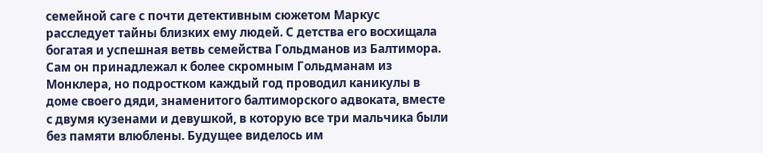семейной саге с почти детективным сюжетом Маркус расследует тайны близких ему людей. С детства его восхищала богатая и успешная ветвь семейства Гольдманов из Балтимора. Сам он принадлежал к более скромным Гольдманам из Монклера, но подростком каждый год проводил каникулы в доме своего дяди, знаменитого балтиморского адвоката, вместе с двумя кузенами и девушкой, в которую все три мальчика были без памяти влюблены. Будущее виделось им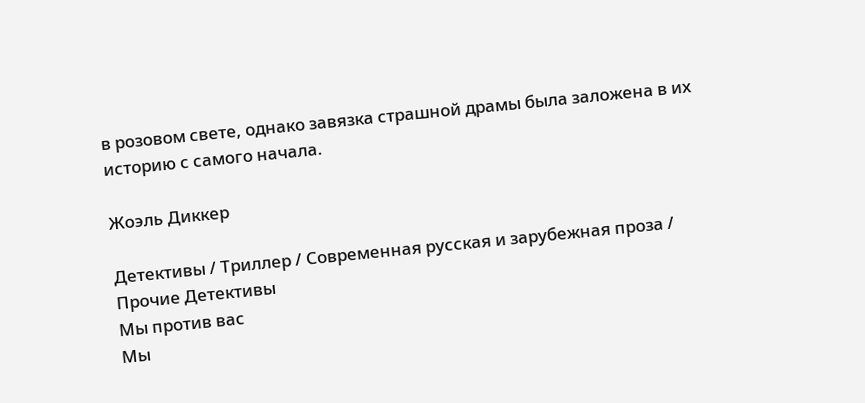в розовом свете, однако завязка страшной драмы была заложена в их историю с самого начала.

Жоэль Диккер

Детективы / Триллер / Современная русская и зарубежная проза / Прочие Детективы
Мы против вас
Мы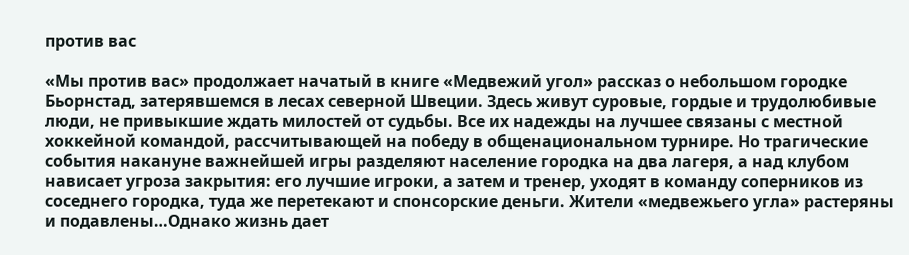против вас

«Мы против вас» продолжает начатый в книге «Медвежий угол» рассказ о небольшом городке Бьорнстад, затерявшемся в лесах северной Швеции. Здесь живут суровые, гордые и трудолюбивые люди, не привыкшие ждать милостей от судьбы. Все их надежды на лучшее связаны с местной хоккейной командой, рассчитывающей на победу в общенациональном турнире. Но трагические события накануне важнейшей игры разделяют население городка на два лагеря, а над клубом нависает угроза закрытия: его лучшие игроки, а затем и тренер, уходят в команду соперников из соседнего городка, туда же перетекают и спонсорские деньги. Жители «медвежьего угла» растеряны и подавлены…Однако жизнь дает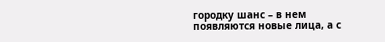городку шанс – в нем появляются новые лица, а с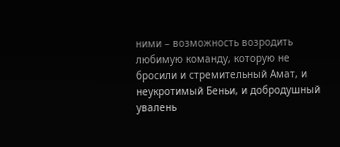ними – возможность возродить любимую команду, которую не бросили и стремительный Амат, и неукротимый Беньи, и добродушный увалень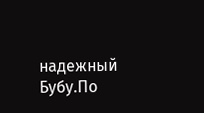надежный Бубу.По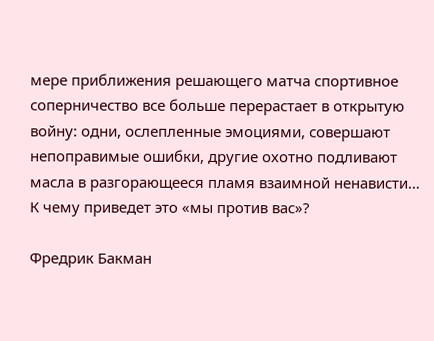мере приближения решающего матча спортивное соперничество все больше перерастает в открытую войну: одни, ослепленные эмоциями, совершают непоправимые ошибки, другие охотно подливают масла в разгорающееся пламя взаимной ненависти… К чему приведет это «мы против вас»?

Фредрик Бакман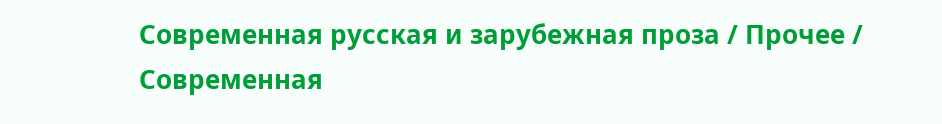Современная русская и зарубежная проза / Прочее / Современная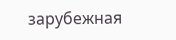зарубежная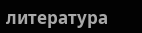литература